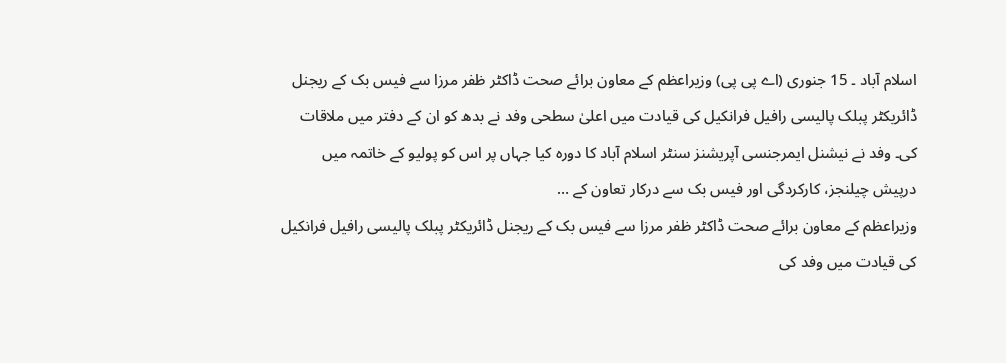اسلام آباد ۔ 15 جنوری (اے پی پی) وزیراعظم کے معاون برائے صحت ڈاکٹر ظفر مرزا سے فیس بک کے ریجنل ڈائریکٹر پبلک پالیسی رافیل فرانکیل کی قیادت میں اعلیٰ سطحی وفد نے بدھ کو ان کے دفتر میں ملاقات کی۔ وفد نے نیشنل ایمرجنسی آپریشنز سنٹر اسلام آباد کا دورہ کیا جہاں پر اس کو پولیو کے خاتمہ میں درپیش چیلنجز، کارکردگی اور فیس بک سے درکار تعاون کے …
وزیراعظم کے معاون برائے صحت ڈاکٹر ظفر مرزا سے فیس بک کے ریجنل ڈائریکٹر پبلک پالیسی رافیل فرانکیل کی قیادت میں وفد کی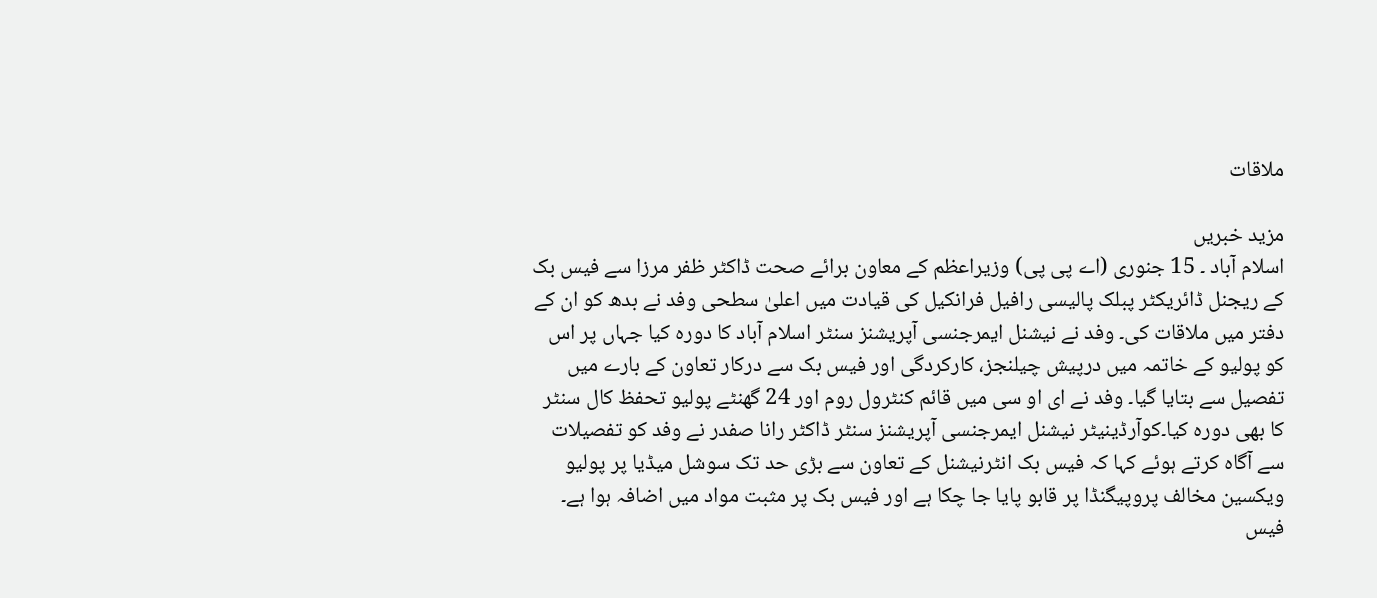ملاقات

مزید خبریں
اسلام آباد ۔ 15 جنوری (اے پی پی) وزیراعظم کے معاون برائے صحت ڈاکٹر ظفر مرزا سے فیس بک کے ریجنل ڈائریکٹر پبلک پالیسی رافیل فرانکیل کی قیادت میں اعلیٰ سطحی وفد نے بدھ کو ان کے دفتر میں ملاقات کی۔ وفد نے نیشنل ایمرجنسی آپریشنز سنٹر اسلام آباد کا دورہ کیا جہاں پر اس کو پولیو کے خاتمہ میں درپیش چیلنجز، کارکردگی اور فیس بک سے درکار تعاون کے بارے میں تفصیل سے بتایا گیا۔ وفد نے ای او سی میں قائم کنٹرول روم اور 24 گھنٹے پولیو تحفظ کال سنٹر کا بھی دورہ کیا۔کوآرڈینیٹر نیشنل ایمرجنسی آپریشنز سنٹر ڈاکٹر رانا صفدر نے وفد کو تفصیلات سے آگاہ کرتے ہوئے کہا کہ فیس بک انٹرنیشنل کے تعاون سے بڑی حد تک سوشل میڈیا پر پولیو ویکسین مخالف پروپیگنڈا پر قابو پایا جا چکا ہے اور فیس بک پر مثبت مواد میں اضافہ ہوا ہے۔ فیس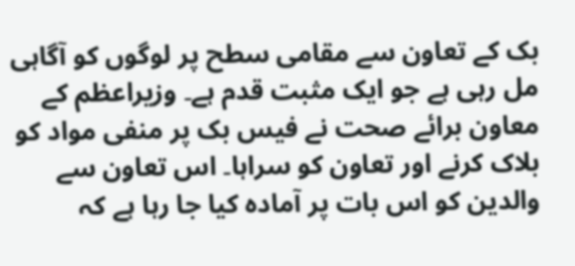بک کے تعاون سے مقامی سطح پر لوگوں کو آگاہی مل رہی ہے جو ایک مثبت قدم ہے۔ وزیراعظم کے معاون برائے صحت نے فیس بک پر منفی مواد کو بلاک کرنے اور تعاون کو سراہا۔ اس تعاون سے والدین کو اس بات پر آمادہ کیا جا رہا ہے کہ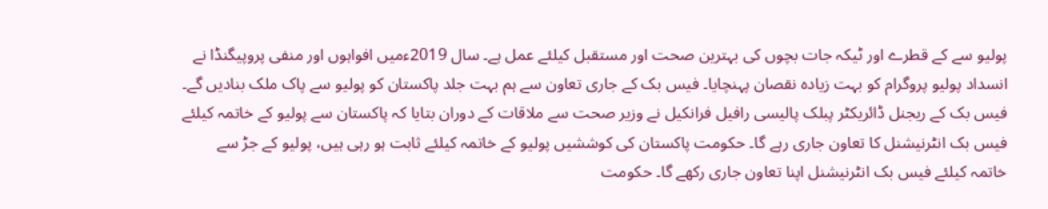پولیو سے کے قطرے اور ٹیکہ جات بچوں کی بہترین صحت اور مستقبل کیلئے عمل ہے۔ سال 2019ءمیں افواہوں اور منفی پروپیگنڈا نے انسداد پولیو پروگرام کو بہت زیادہ نقصان پہنچایا۔ فیس بک کے جاری تعاون سے ہم بہت جلد پاکستان کو پولیو سے پاک ملک بنادیں گے۔ فیس بک کے ریجنل ڈائریکٹر پبلک پالیسی رافیل فرانکیل نے وزیر صحت سے ملاقات کے دوران بتایا کہ پاکستان سے پولیو کے خاتمہ کیلئے فیس بک انٹرنیشنل کا تعاون جاری رہے گا۔ حکومت پاکستان کی کوششیں پولیو کے خاتمہ کیلئے ثابت ہو رہی ہیں، پولیو کے جڑ سے خاتمہ کیلئے فیس بک انٹرنیشنل اپنا تعاون جاری رکھے گا۔ حکومت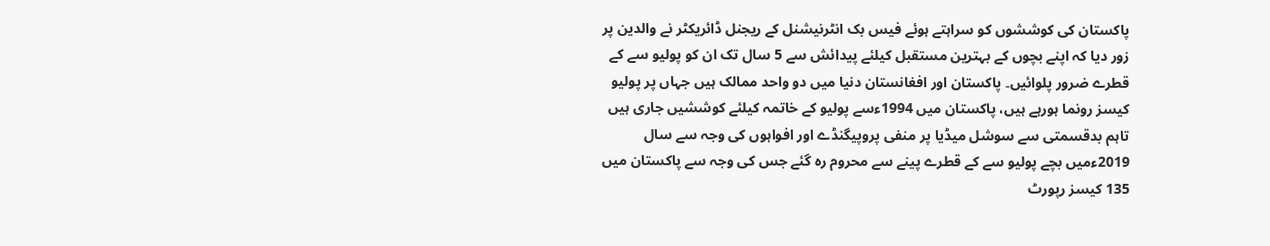پاکستان کی کوششوں کو سراہتے ہوئے فیس بک انٹرنیشنل کے ریجنل ڈائریکٹر نے والدین پر زور دیا کہ اپنے بچوں کے بہترین مستقبل کیلئے پیدائش سے 5 سال تک ان کو پولیو سے کے قطرے ضرور پلوائیں۔ پاکستان اور افغانستان دنیا میں دو واحد ممالک ہیں جہاں پر پولیو کیسز رونما ہورہے ہیں، پاکستان میں 1994ءسے پولیو کے خاتمہ کیلئے کوششیں جاری ہیں تاہم بدقسمتی سے سوشل میڈیا پر منفی پروپیگنڈے اور افواہوں کی وجہ سے سال 2019ءمیں بچے پولیو سے کے قطرے پینے سے محروم رہ گئے جس کی وجہ سے پاکستان میں 135 کیسز رپورٹ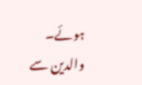ہوئے۔ والدین سے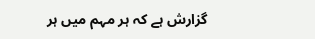گزارش ہے کہ ہر مہم میں ہر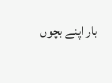بار اپنے بچوں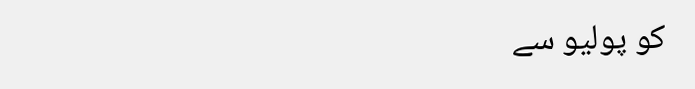کو پولیو سے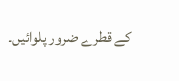کے قطرے ضرور پلوائیں۔